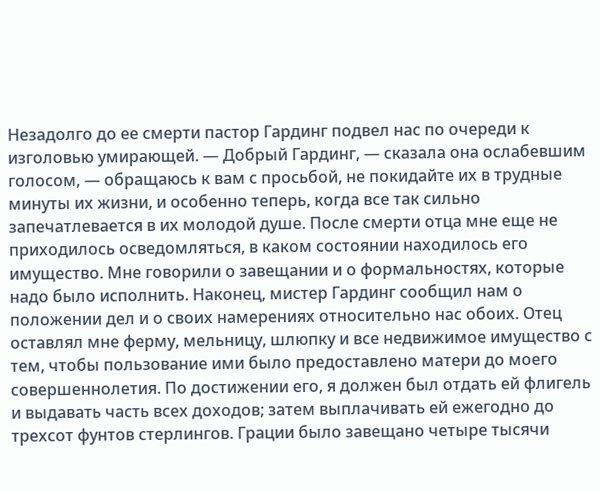Незадолго до ее смерти пастор Гардинг подвел нас по очереди к изголовью умирающей. — Добрый Гардинг, — сказала она ослабевшим голосом, — обращаюсь к вам с просьбой, не покидайте их в трудные минуты их жизни, и особенно теперь, когда все так сильно запечатлевается в их молодой душе. После смерти отца мне еще не приходилось осведомляться, в каком состоянии находилось его имущество. Мне говорили о завещании и о формальностях, которые надо было исполнить. Наконец, мистер Гардинг сообщил нам о положении дел и о своих намерениях относительно нас обоих. Отец оставлял мне ферму, мельницу, шлюпку и все недвижимое имущество с тем, чтобы пользование ими было предоставлено матери до моего совершеннолетия. По достижении его, я должен был отдать ей флигель и выдавать часть всех доходов; затем выплачивать ей ежегодно до трехсот фунтов стерлингов. Грации было завещано четыре тысячи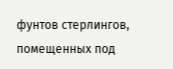фунтов стерлингов, помещенных под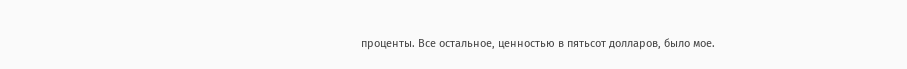проценты. Все остальное, ценностью в пятьсот долларов, было мое.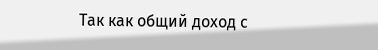Так как общий доход с